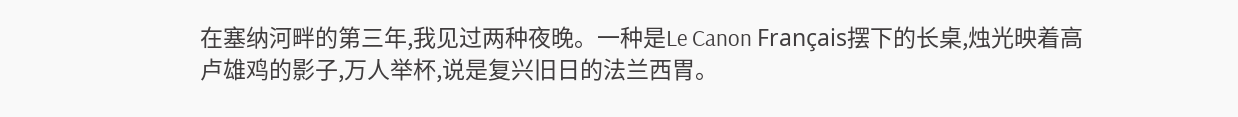在塞纳河畔的第三年,我见过两种夜晚。一种是Le Canon Français摆下的长桌,烛光映着高卢雄鸡的影子,万人举杯,说是复兴旧日的法兰西胃。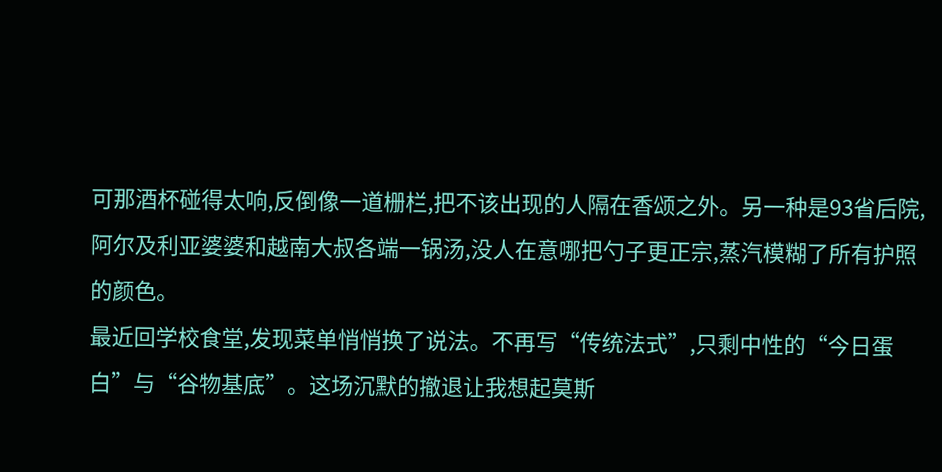可那酒杯碰得太响,反倒像一道栅栏,把不该出现的人隔在香颂之外。另一种是93省后院,阿尔及利亚婆婆和越南大叔各端一锅汤,没人在意哪把勺子更正宗,蒸汽模糊了所有护照的颜色。
最近回学校食堂,发现菜单悄悄换了说法。不再写“传统法式”,只剩中性的“今日蛋白”与“谷物基底”。这场沉默的撤退让我想起莫斯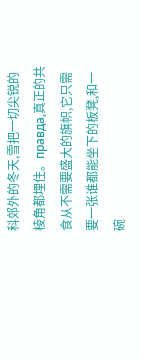科郊外的冬天,雪把一切尖锐的棱角都埋住。правда,真正的共食从不需要盛大的旗帜,它只需要一张谁都能坐下的板凳,和一碗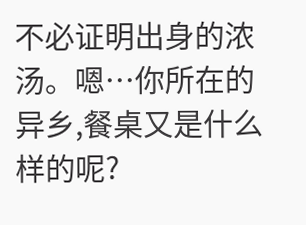不必证明出身的浓汤。嗯…你所在的异乡,餐桌又是什么样的呢?